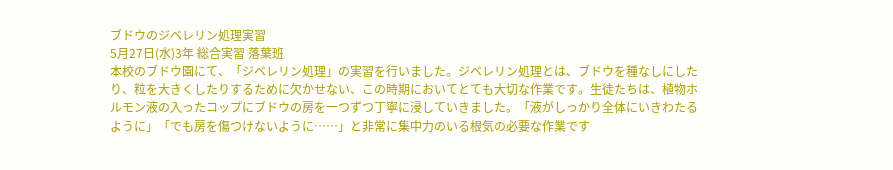ブドウのジベレリン処理実習
5月27日(水)3年 総合実習 落葉班
本校のブドウ園にて、「ジベレリン処理」の実習を行いました。ジベレリン処理とは、ブドウを種なしにしたり、粒を大きくしたりするために欠かせない、この時期においてとても大切な作業です。生徒たちは、植物ホルモン液の入ったコップにブドウの房を一つずつ丁寧に浸していきました。「液がしっかり全体にいきわたるように」「でも房を傷つけないように……」と非常に集中力のいる根気の必要な作業です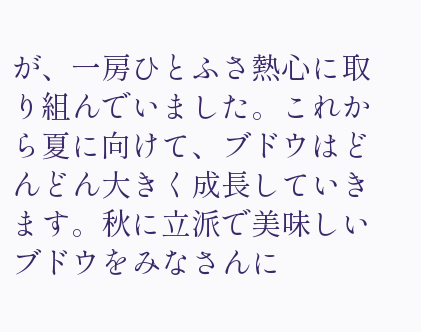が、一房ひとふさ熱心に取り組んでいました。これから夏に向けて、ブドウはどんどん大きく成長していきます。秋に立派で美味しいブドウをみなさんに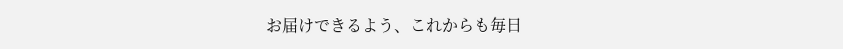お届けできるよう、これからも毎日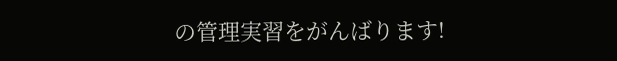の管理実習をがんばります!